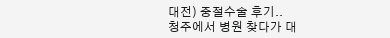대전) 중절수술 후기..
청주에서 병원 찾다가 대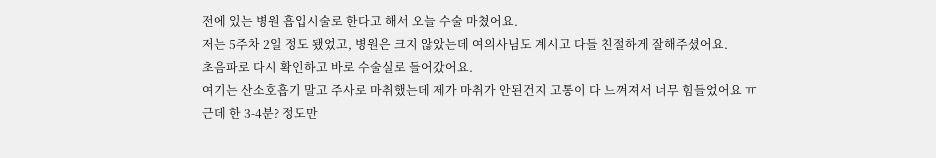전에 있는 병원 흡입시술로 한다고 해서 오늘 수술 마쳤어요.
저는 5주차 2일 정도 됐었고, 병원은 크지 않았는데 여의사님도 계시고 다들 친절하게 잘해주셨어요.
초음파로 다시 확인하고 바로 수술실로 들어갔어요.
여기는 산소호흡기 말고 주사로 마취했는데 제가 마취가 안된건지 고통이 다 느껴져서 너무 힘들었어요 ㅠ
근데 한 3-4분? 정도만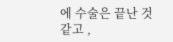에 수술은 끝난 것 같고 ,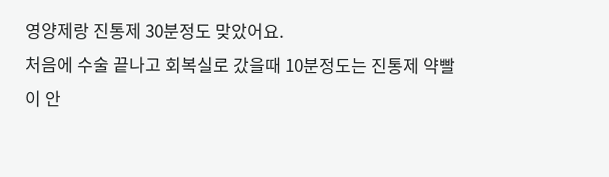영양제랑 진통제 30분정도 맞았어요.
처음에 수술 끝나고 회복실로 갔을때 10분정도는 진통제 약빨이 안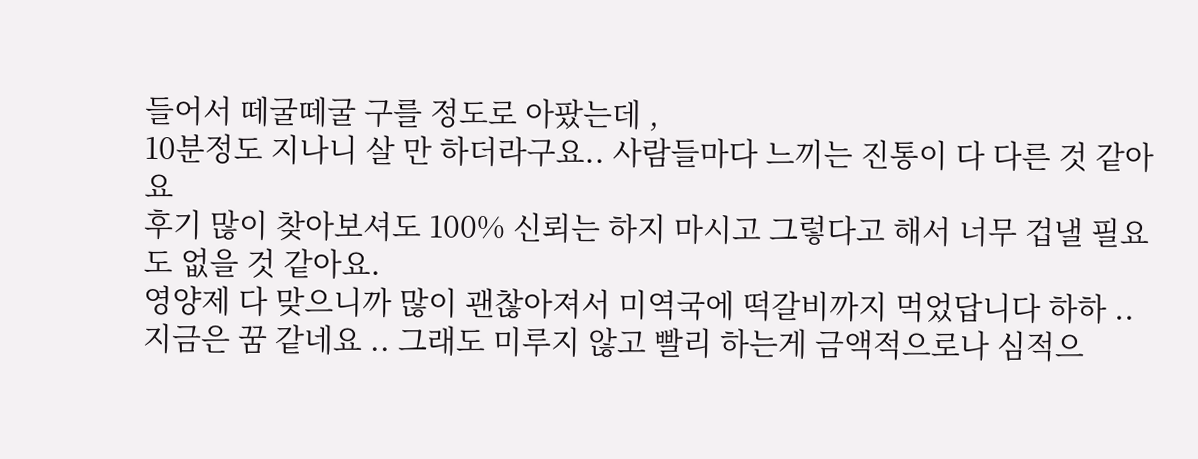들어서 떼굴떼굴 구를 정도로 아팠는데 ,
10분정도 지나니 살 만 하더라구요.. 사람들마다 느끼는 진통이 다 다른 것 같아요
후기 많이 찾아보셔도 100% 신뢰는 하지 마시고 그렇다고 해서 너무 겁낼 필요도 없을 것 같아요.
영양제 다 맞으니까 많이 괜찮아져서 미역국에 떡갈비까지 먹었답니다 하하 ..
지금은 꿈 같네요 .. 그래도 미루지 않고 빨리 하는게 금액적으로나 심적으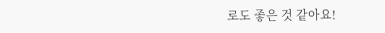로도 좋은 것 같아요!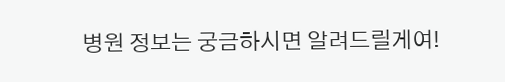병원 정보는 궁금하시면 알려드릴게여!